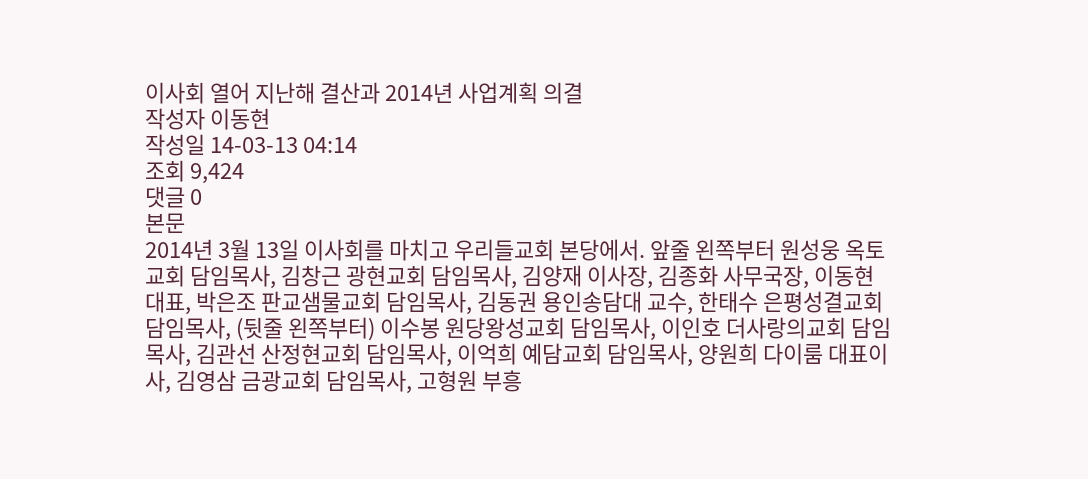이사회 열어 지난해 결산과 2014년 사업계획 의결
작성자 이동현
작성일 14-03-13 04:14
조회 9,424
댓글 0
본문
2014년 3월 13일 이사회를 마치고 우리들교회 본당에서. 앞줄 왼쪽부터 원성웅 옥토교회 담임목사, 김창근 광현교회 담임목사, 김양재 이사장, 김종화 사무국장, 이동현 대표, 박은조 판교샘물교회 담임목사, 김동권 용인송담대 교수, 한태수 은평성결교회 담임목사, (뒷줄 왼쪽부터) 이수봉 원당왕성교회 담임목사, 이인호 더사랑의교회 담임목사, 김관선 산정현교회 담임목사, 이억희 예담교회 담임목사, 양원희 다이룸 대표이사, 김영삼 금광교회 담임목사, 고형원 부흥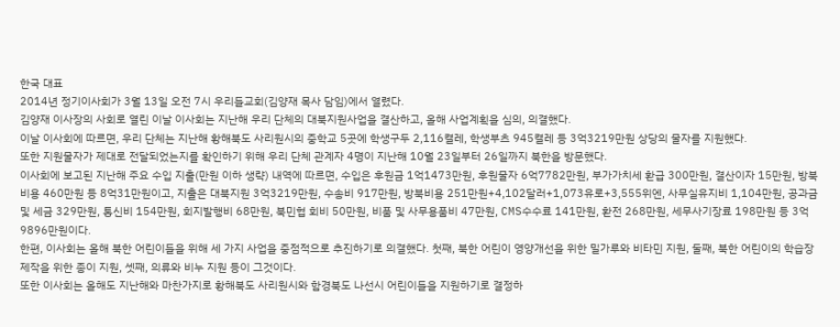한국 대표
2014년 정기이사회가 3월 13일 오전 7시 우리들교회(김양재 목사 담임)에서 열렸다.
김양재 이사장의 사회로 열린 이날 이사회는 지난해 우리 단체의 대북지원사업을 결산하고, 올해 사업계획을 심의, 의결했다.
이날 이사회에 따르면, 우리 단체는 지난해 황해북도 사리원시의 중학교 5곳에 학생구두 2,116켤레, 학생부츠 945켤레 등 3억3219만원 상당의 물자를 지원했다.
또한 지원물자가 제대로 전달되었는지를 확인하기 위해 우리 단체 관계자 4명이 지난해 10월 23일부터 26일까지 북한을 방문했다.
이사회에 보고된 지난해 주요 수입 지출(만원 이하 생략) 내역에 따르면, 수입은 후원금 1억1473만원, 후원물자 6억7782만원, 부가가치세 환급 300만원, 결산이자 15만원, 방북비용 460만원 등 8억31만원이고, 지출은 대북지원 3억3219만원, 수송비 917만원, 방북비용 251만원+4,102달러+1,073유로+3,555위엔, 사무실유지비 1,104만원, 공과금 및 세금 329만원, 통신비 154만원, 회지발행비 68만원, 북민협 회비 50만원, 비품 및 사무용품비 47만원, CMS수수료 141만원, 환전 268만원, 세무사기장료 198만원 등 3억9896만원이다.
한편, 이사회는 올해 북한 어린이들을 위해 세 가지 사업을 중점적으로 추진하기로 의결했다. 첫째, 북한 어린이 영양개선을 위한 밀가루와 비타민 지원, 둘째, 북한 어린이의 학습장 제작을 위한 종이 지원, 셋째, 의류와 비누 지원 등이 그것이다.
또한 이사회는 올해도 지난해와 마찬가지로 황해북도 사리원시와 함경북도 나선시 어린이들을 지원하기로 결정하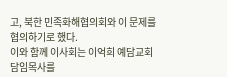고, 북한 민족화해협의회와 이 문제를 협의하기로 했다.
이와 함께 이사회는 이억희 예담교회 담임목사를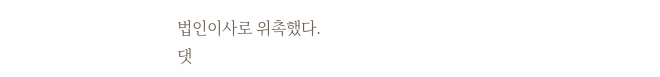법인이사로 위촉했다.
댓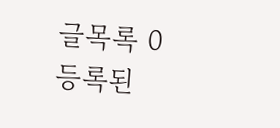글목록 0
등록된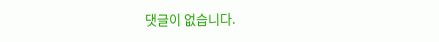댓글이 없습니다.